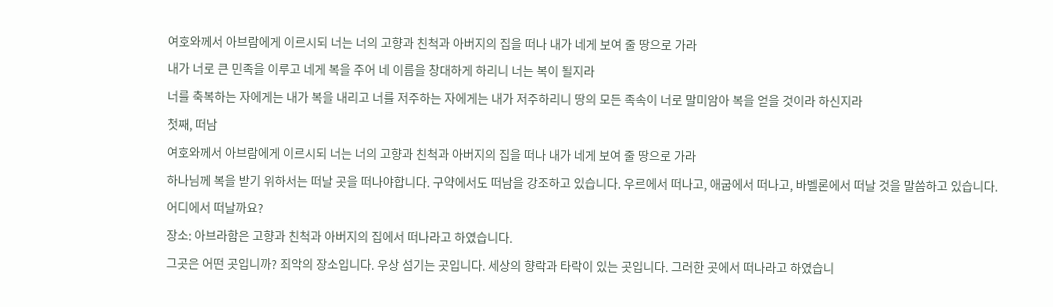여호와께서 아브람에게 이르시되 너는 너의 고향과 친척과 아버지의 집을 떠나 내가 네게 보여 줄 땅으로 가라
내가 너로 큰 민족을 이루고 네게 복을 주어 네 이름을 창대하게 하리니 너는 복이 될지라
너를 축복하는 자에게는 내가 복을 내리고 너를 저주하는 자에게는 내가 저주하리니 땅의 모든 족속이 너로 말미암아 복을 얻을 것이라 하신지라
첫째, 떠남
여호와께서 아브람에게 이르시되 너는 너의 고향과 친척과 아버지의 집을 떠나 내가 네게 보여 줄 땅으로 가라
하나님께 복을 받기 위하서는 떠날 곳을 떠나야합니다. 구약에서도 떠남을 강조하고 있습니다. 우르에서 떠나고, 애굽에서 떠나고, 바벨론에서 떠날 것을 말씀하고 있습니다.
어디에서 떠날까요?
장소: 아브라함은 고향과 친척과 아버지의 집에서 떠나라고 하였습니다.
그곳은 어떤 곳입니까? 죄악의 장소입니다. 우상 섬기는 곳입니다. 세상의 향락과 타락이 있는 곳입니다. 그러한 곳에서 떠나라고 하였습니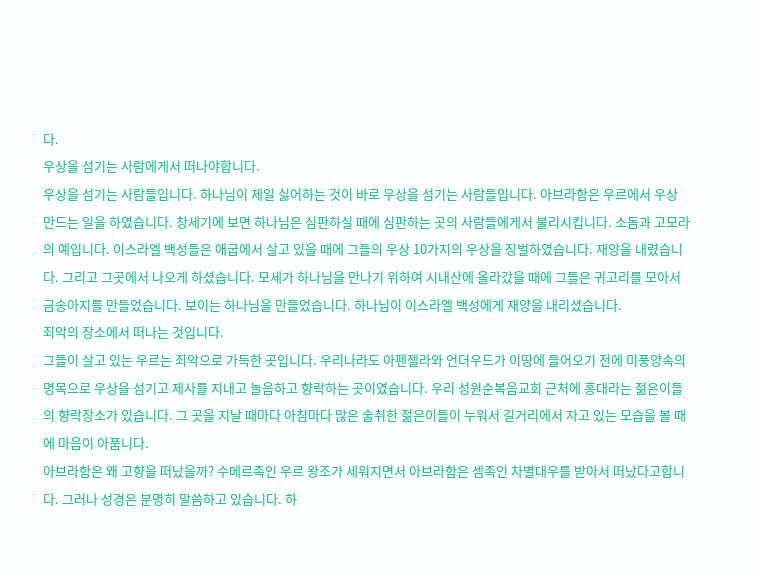다.
우상을 섬기는 사람에게서 떠나야합니다.
우상을 섬기는 사람들입니다. 하나님이 제일 싫어하는 것이 바로 우상을 섬기는 사람들입니다. 아브라함은 우르에서 우상 만드는 일을 하였습니다. 창세기에 보면 하나님은 심판하실 때에 심판하는 곳의 사람들에게서 불리시킵니다. 소돔과 고모라의 예입니다. 이스라엘 백성들은 애굽에서 살고 있을 때에 그들의 우상 10가지의 우상을 징벌하였습니다. 재앙을 내렸습니다. 그리고 그곳에서 나오게 하셨습니다. 모세가 하나님을 만나기 위하여 시내산에 올라갔을 때에 그들은 귀고리를 모아서 금송아지를 만들었습니다. 보이는 하나님을 만들었습니다. 하나님이 이스라엘 백성에게 재양을 내리셨습니다.
죄악의 장소에서 떠나는 것입니다.
그들이 살고 있는 우르는 죄악으로 가득한 곳입니다. 우리나라도 아펜젤라와 언더우드가 이땅에 들어오기 전에 미풍양속의 명목으로 우상을 섬기고 제사를 지내고 놀음하고 향락하는 곳이였습니다. 우리 성원순복음교회 근처에 홍대라는 젊은이들의 향락장소가 있습니다. 그 곳을 지날 때마다 아침마다 많은 술취한 젊은이들이 누워서 길거리에서 자고 있는 모습을 볼 때에 마음이 아품니다.
아브라함은 왜 고향을 떠났을까? 수메르족인 우르 왕조가 세워지면서 아브라함은 셈족인 차별대우를 받아서 떠났다고합니다. 그러나 성경은 분명히 말씀하고 있습니다. 하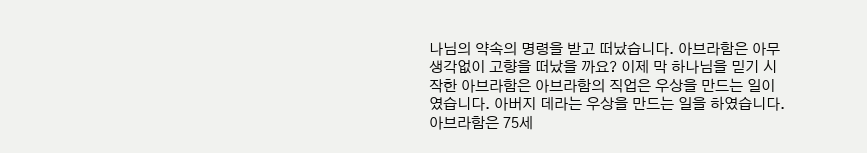나님의 약속의 명령을 받고 떠났습니다. 아브라함은 아무 생각없이 고향을 떠났을 까요? 이제 막 하나님을 믿기 시작한 아브라함은 아브라함의 직업은 우상을 만드는 일이였습니다. 아버지 데라는 우상을 만드는 일을 하였습니다. 아브라함은 75세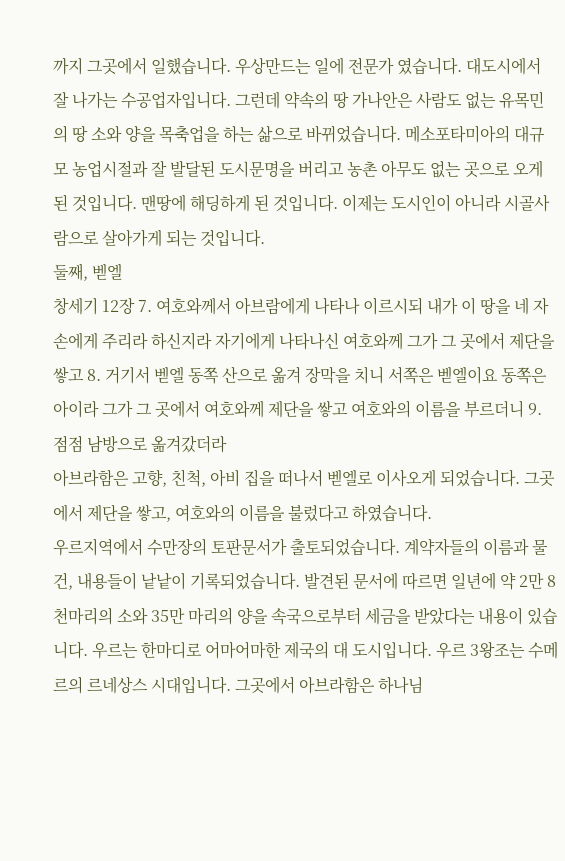까지 그곳에서 일했습니다. 우상만드는 일에 전문가 였습니다. 대도시에서 잘 나가는 수공업자입니다. 그런데 약속의 땅 가나안은 사람도 없는 유목민의 땅 소와 양을 목축업을 하는 삶으로 바뀌었습니다. 메소포타미아의 대규모 농업시절과 잘 발달된 도시문명을 버리고 농촌 아무도 없는 곳으로 오게 된 것입니다. 맨땅에 해딩하게 된 것입니다. 이제는 도시인이 아니라 시골사람으로 살아가게 되는 것입니다.
둘째, 벧엘
창세기 12장 7. 여호와께서 아브람에게 나타나 이르시되 내가 이 땅을 네 자손에게 주리라 하신지라 자기에게 나타나신 여호와께 그가 그 곳에서 제단을 쌓고 8. 거기서 벧엘 동쪽 산으로 옮겨 장막을 치니 서쪽은 벧엘이요 동쪽은 아이라 그가 그 곳에서 여호와께 제단을 쌓고 여호와의 이름을 부르더니 9. 점점 남방으로 옮겨갔더라
아브라함은 고향, 친척, 아비 집을 떠나서 벧엘로 이사오게 되었습니다. 그곳에서 제단을 쌓고, 여호와의 이름을 불렀다고 하였습니다.
우르지역에서 수만장의 토판문서가 출토되었습니다. 계약자들의 이름과 물건, 내용들이 낱낱이 기록되었습니다. 발견된 문서에 따르면 일년에 약 2만 8천마리의 소와 35만 마리의 양을 속국으로부터 세금을 받았다는 내용이 있습니다. 우르는 한마디로 어마어마한 제국의 대 도시입니다. 우르 3왕조는 수메르의 르네상스 시대입니다. 그곳에서 아브라함은 하나님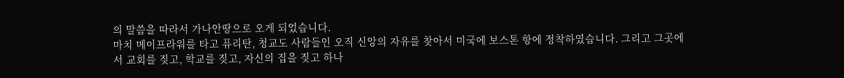의 말씀을 따라서 가나안땅으로 오게 되었습니다.
마치 메이프라워를 타고 퓨리탄, 청교도 사람들인 오직 신앙의 자유를 찾아서 미국에 보스톤 항에 정착하였습니다. 그리고 그곳에서 교회를 짖고, 학교를 짖고, 자신의 집을 짖고 하나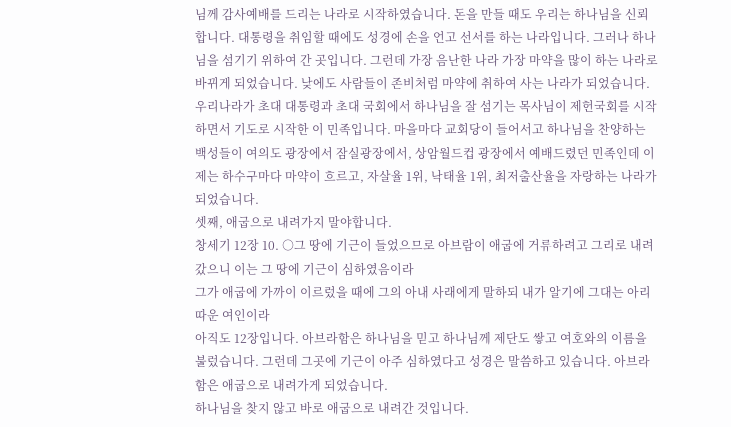님께 감사예배를 드리는 나라로 시작하였습니다. 돈을 만들 때도 우리는 하나님을 신뢰합니다. 대통령을 취임할 때에도 성경에 손을 언고 선서를 하는 나라입니다. 그러나 하나님을 섬기기 위하여 간 곳입니다. 그런데 가장 음난한 나라 가장 마약을 많이 하는 나라로 바뀌게 되었습니다. 낮에도 사람들이 존비처럼 마약에 취하여 사는 나라가 되었습니다.
우리나라가 초대 대통령과 초대 국회에서 하나님을 잘 섬기는 목사님이 제헌국회를 시작하면서 기도로 시작한 이 민족입니다. 마을마다 교회당이 들어서고 하나님을 찬양하는 백성들이 여의도 광장에서 잠실광장에서, 상암월드컵 광장에서 예배드렸던 민족인데 이제는 하수구마다 마약이 흐르고, 자살율 1위, 낙태율 1위, 최저출산율을 자랑하는 나라가 되었습니다.
셋째, 애굽으로 내려가지 말야합니다.
창세기 12장 10. ○그 땅에 기근이 들었으므로 아브람이 애굽에 거류하려고 그리로 내려갔으니 이는 그 땅에 기근이 심하였음이라
그가 애굽에 가까이 이르렀을 때에 그의 아내 사래에게 말하되 내가 알기에 그대는 아리따운 여인이라
아직도 12장입니다. 아브라함은 하나님을 믿고 하나님께 제단도 쌓고 여호와의 이름을 불렀습니다. 그런데 그곳에 기근이 아주 심하였다고 성경은 말씀하고 있습니다. 아브라함은 애굽으로 내려가게 되었습니다.
하나님을 찾지 않고 바로 애굽으로 내려간 것입니다.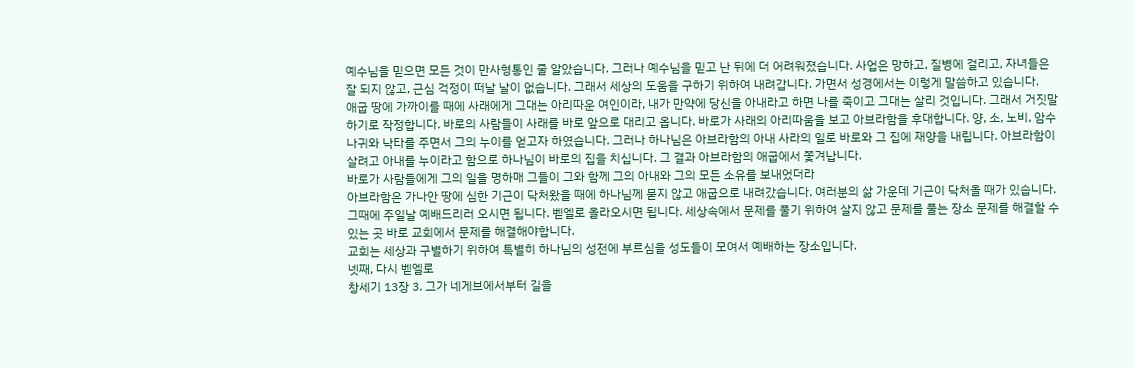예수님을 믿으면 모든 것이 만사형통인 줄 알았습니다. 그러나 예수님을 믿고 난 뒤에 더 어려워졌습니다. 사업은 망하고, 질병에 걸리고, 자녀들은 잘 되지 않고, 근심 걱정이 떠날 날이 없습니다. 그래서 세상의 도움을 구하기 위하여 내려갑니다. 가면서 성경에서는 이렇게 말씀하고 있습니다.
애굽 땅에 가까이를 때에 사래에게 그대는 아리따운 여인이라, 내가 만약에 당신을 아내라고 하면 나를 죽이고 그대는 살리 것입니다. 그래서 거짓말 하기로 작정합니다. 바로의 사람들이 사래를 바로 앞으로 대리고 옵니다. 바로가 사래의 아리따움을 보고 아브라함을 후대합니다. 양, 소, 노비, 암수 나귀와 낙타를 주면서 그의 누이를 얻고자 하였습니다. 그러나 하나님은 아브라함의 아내 사라의 일로 바로와 그 집에 재양을 내립니다. 아브라함이 살려고 아내를 누이라고 함으로 하나님이 바로의 집을 치십니다. 그 결과 아브라함의 애굽에서 쫓겨납니다.
바로가 사람들에게 그의 일을 명하매 그들이 그와 함께 그의 아내와 그의 모든 소유를 보내었더라
아브라함은 가나안 땅에 심한 기근이 닥처왔을 때에 하나님께 묻지 않고 애굽으로 내려갔습니다. 여러분의 삶 가운데 기근이 닥처올 때가 있습니다. 그때에 주일날 예배드리러 오시면 됩니다. 벧엘로 올라오시면 됩니다. 세상속에서 문제를 풀기 위하여 살지 않고 문제를 풀는 장소 문제를 해결할 수 있는 곳 바로 교회에서 문제를 해결해야합니다.
교회는 세상과 구별하기 위하여 특별히 하나님의 성전에 부르심을 성도들이 모여서 예배하는 장소입니다.
넷째, 다시 벧엘로
창세기 13장 3. 그가 네게브에서부터 길을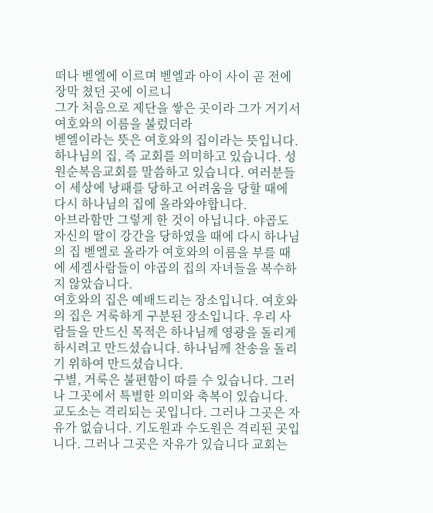떠나 벧엘에 이르며 벧엘과 아이 사이 곧 전에 장막 쳤던 곳에 이르니
그가 처음으로 제단을 쌓은 곳이라 그가 거기서 여호와의 이름을 불렀더라
벧엘이라는 뜻은 여호와의 집이라는 뜻입니다. 하나님의 집, 즉 교회를 의미하고 있습니다. 성원순복음교회를 말씀하고 있습니다. 여러분들이 세상에 낭패를 당하고 어려움을 당할 때에 다시 하나님의 집에 올라와야합니다.
아브라함만 그렇게 한 것이 아닙니다. 야곱도 자신의 딸이 강간을 당하였을 때에 다시 하나님의 집 벧엘로 올라가 여호와의 이름을 부를 때에 세겜사람들이 야곱의 집의 자녀들을 복수하지 않았습니다.
여호와의 집은 예배드리는 장소입니다. 여호와의 집은 거룩하게 구분된 장소입니다. 우리 사람들을 만드신 목적은 하나님께 영광을 돌리게 하시려고 만드셨습니다. 하나님께 찬송을 돌리기 위하여 만드셨습니다.
구별, 거룩은 불편함이 따를 수 있습니다. 그러나 그곳에서 특별한 의미와 축복이 있습니다. 교도소는 격리되는 곳입니다. 그러나 그곳은 자유가 없습니다. 기도원과 수도원은 격리된 곳입니다. 그러나 그곳은 자유가 있습니다 교회는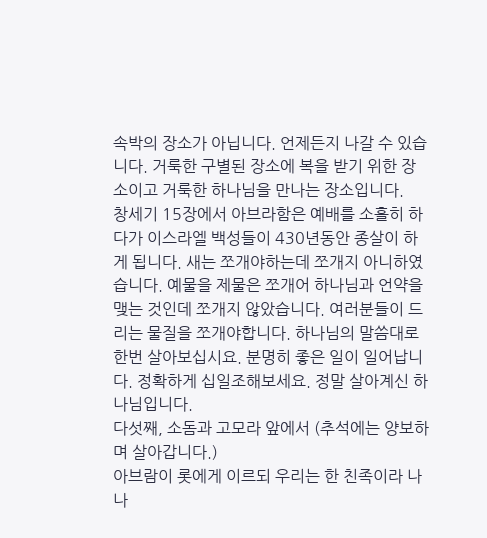속박의 장소가 아닙니다. 언제든지 나갈 수 있습니다. 거룩한 구별된 장소에 복을 받기 위한 장소이고 거룩한 하나님을 만나는 장소입니다.
창세기 15장에서 아브라함은 예배를 소홀히 하다가 이스라엘 백성들이 430년동안 종살이 하게 됩니다. 새는 쪼개야하는데 쪼개지 아니하였습니다. 예물을 제물은 쪼개어 하나님과 언약을 맺는 것인데 쪼개지 않았습니다. 여러분들이 드리는 물질을 쪼개야합니다. 하나님의 말씀대로 한번 살아보십시요. 분명히 좋은 일이 일어납니다. 정확하게 십일조해보세요. 정말 살아계신 하나님입니다.
다섯째, 소돔과 고모라 앞에서 (추석에는 양보하며 살아갑니다.)
아브람이 롯에게 이르되 우리는 한 친족이라 나나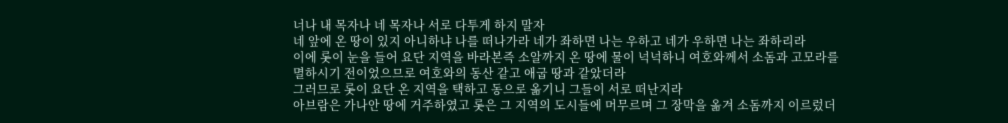너나 내 목자나 네 목자나 서로 다투게 하지 말자
네 앞에 온 땅이 있지 아니하냐 나를 떠나가라 네가 좌하면 나는 우하고 네가 우하면 나는 좌하리라
이에 롯이 눈을 들어 요단 지역을 바라본즉 소알까지 온 땅에 물이 넉넉하니 여호와께서 소돔과 고모라를 멸하시기 전이었으므로 여호와의 동산 같고 애굽 땅과 같았더라
그러므로 롯이 요단 온 지역을 택하고 동으로 옮기니 그들이 서로 떠난지라
아브람은 가나안 땅에 거주하였고 롯은 그 지역의 도시들에 머무르며 그 장막을 옮겨 소돔까지 이르렀더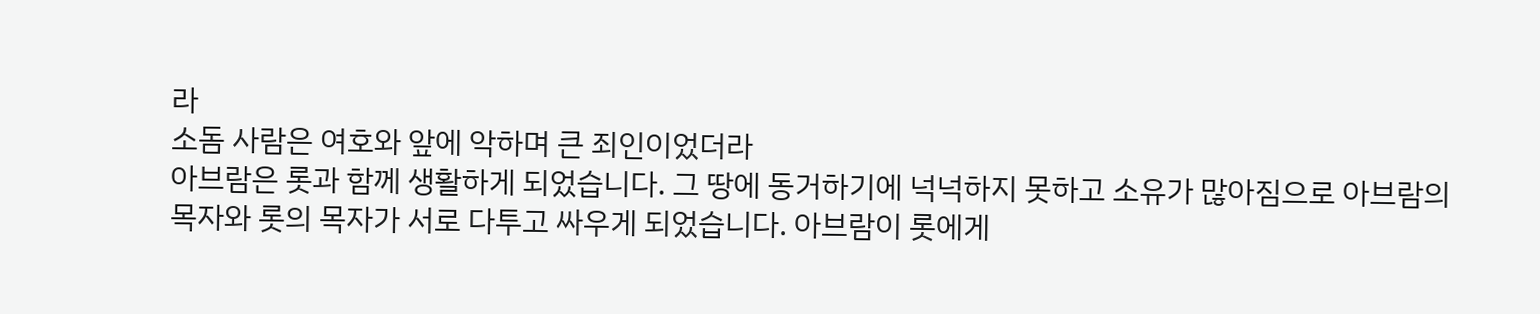라
소돔 사람은 여호와 앞에 악하며 큰 죄인이었더라
아브람은 롯과 함께 생활하게 되었습니다. 그 땅에 동거하기에 넉넉하지 못하고 소유가 많아짐으로 아브람의 목자와 롯의 목자가 서로 다투고 싸우게 되었습니다. 아브람이 롯에게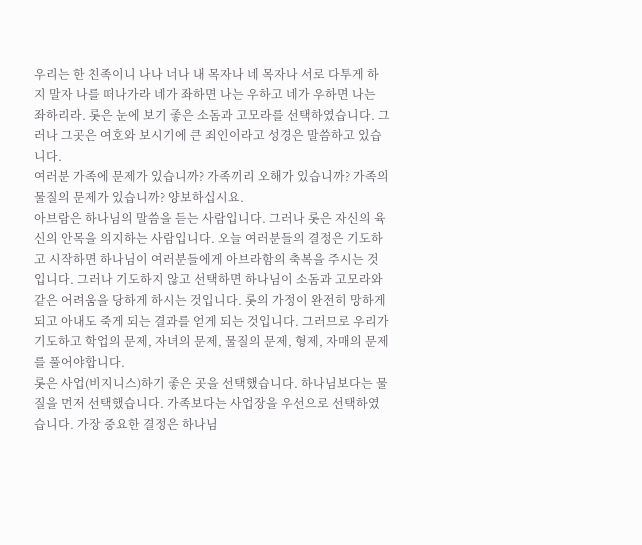우리는 한 친족이니 나나 너나 내 목자나 네 목자나 서로 다투게 하지 말자 나를 떠나가라 네가 좌하면 나는 우하고 네가 우하면 나는 좌하리라. 롯은 눈에 보기 좋은 소돔과 고모라를 선택하였습니다. 그러나 그곳은 여호와 보시기에 큰 죄인이라고 성경은 말씀하고 있습니다.
여러분 가족에 문제가 있습니까? 가족끼리 오해가 있습니까? 가족의 물질의 문제가 있습니까? 양보하십시요.
아브람은 하나님의 말씀을 듣는 사람입니다. 그러나 롯은 자신의 육신의 안목을 의지하는 사람입니다. 오늘 여러분들의 결정은 기도하고 시작하면 하나님이 여러분들에게 아브라함의 축복을 주시는 것입니다. 그러나 기도하지 않고 선택하면 하나님이 소돔과 고모라와 같은 어려움을 당하게 하시는 것입니다. 롯의 가정이 완전히 망하게 되고 아내도 죽게 되는 결과를 얻게 되는 것입니다. 그러므로 우리가 기도하고 학업의 문제, 자녀의 문제, 물질의 문제, 형제, 자매의 문제를 풀어야합니다.
롯은 사업(비지니스)하기 좋은 곳을 선택했습니다. 하나님보다는 물질을 먼저 선택했습니다. 가족보다는 사업장을 우선으로 선택하였습니다. 가장 중요한 결정은 하나님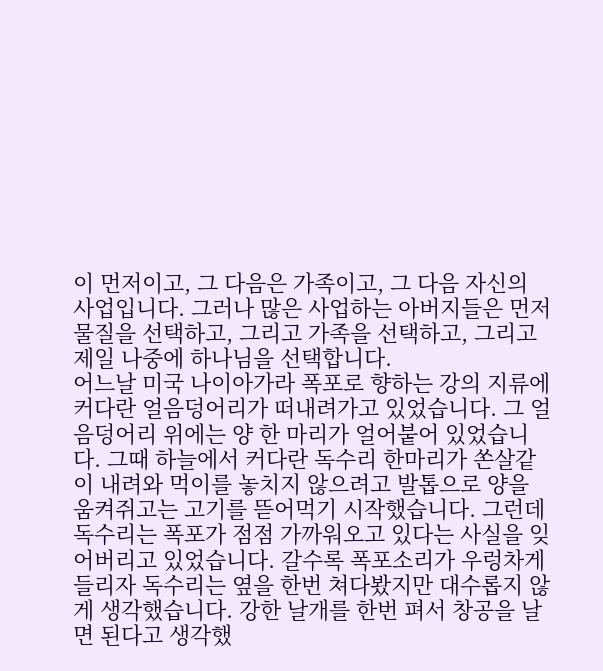이 먼저이고, 그 다음은 가족이고, 그 다음 자신의 사업입니다. 그러나 많은 사업하는 아버지들은 먼저 물질을 선택하고, 그리고 가족을 선택하고, 그리고 제일 나중에 하나님을 선택합니다.
어느날 미국 나이아가라 폭포로 향하는 강의 지류에 커다란 얼음덩어리가 떠내려가고 있었습니다. 그 얼음덩어리 위에는 양 한 마리가 얼어붙어 있었습니다. 그때 하늘에서 커다란 독수리 한마리가 쏜살같이 내려와 먹이를 놓치지 않으려고 발톱으로 양을 움켜쥐고는 고기를 뜯어먹기 시작했습니다. 그런데 독수리는 폭포가 점점 가까워오고 있다는 사실을 잊어버리고 있었습니다. 갈수록 폭포소리가 우렁차게 들리자 독수리는 옆을 한번 쳐다봤지만 대수롭지 않게 생각했습니다. 강한 날개를 한번 펴서 창공을 날면 된다고 생각했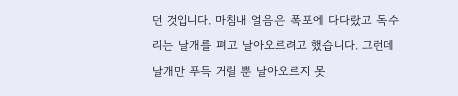던 것입니다. 마침내 얼음은 폭포에 다다랐고 독수리는 날개를 펴고 날아오르려고 했습니다. 그런데 날개만 푸득 거릴 뿐 날아오르지 못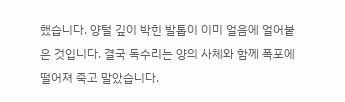했습니다. 양털 깊이 박힌 발톱이 이미 얼음에 얼어붙은 것입니다. 결국 독수리는 양의 사체와 함께 폭포에 떨어져 죽고 말았습니다.